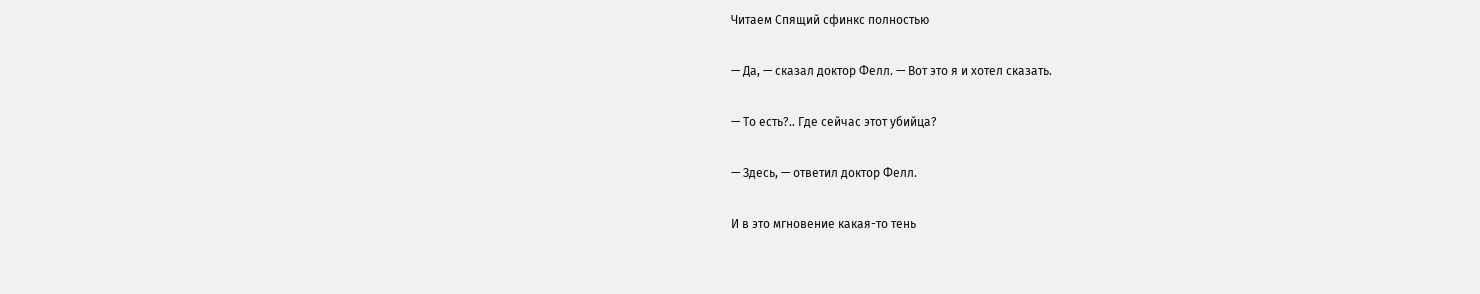Читаем Спящий сфинкс полностью

— Да, — сказал доктор Фелл. — Вот это я и хотел сказать.

— То есть?.. Где сейчас этот убийца?

— Здесь, — ответил доктор Фелл.

И в это мгновение какая-то тень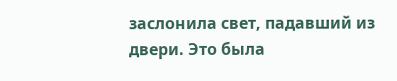заслонила свет, падавший из двери. Это была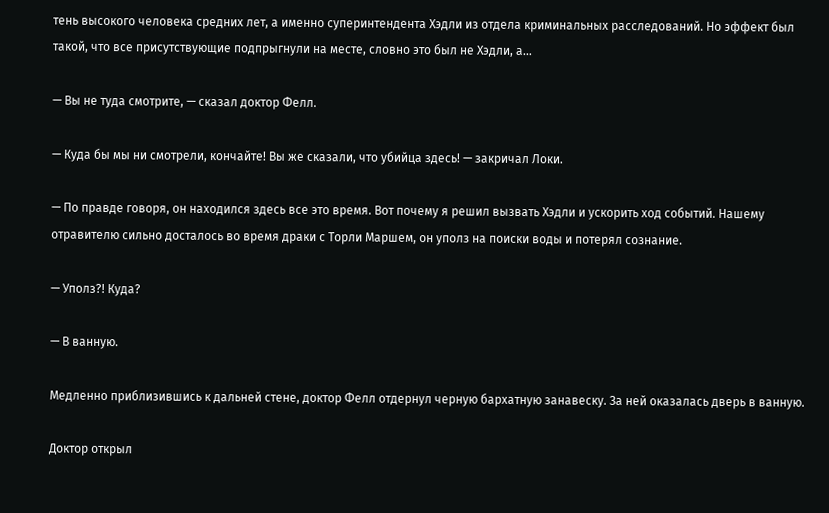тень высокого человека средних лет, а именно суперинтендента Хэдли из отдела криминальных расследований. Но эффект был такой, что все присутствующие подпрыгнули на месте, словно это был не Хэдли, а…

— Вы не туда смотрите, — сказал доктор Фелл.

— Куда бы мы ни смотрели, кончайте! Вы же сказали, что убийца здесь! — закричал Локи.

— По правде говоря, он находился здесь все это время. Вот почему я решил вызвать Хэдли и ускорить ход событий. Нашему отравителю сильно досталось во время драки с Торли Маршем, он уполз на поиски воды и потерял сознание.

— Уполз?! Куда?

— В ванную.

Медленно приблизившись к дальней стене, доктор Фелл отдернул черную бархатную занавеску. За ней оказалась дверь в ванную.

Доктор открыл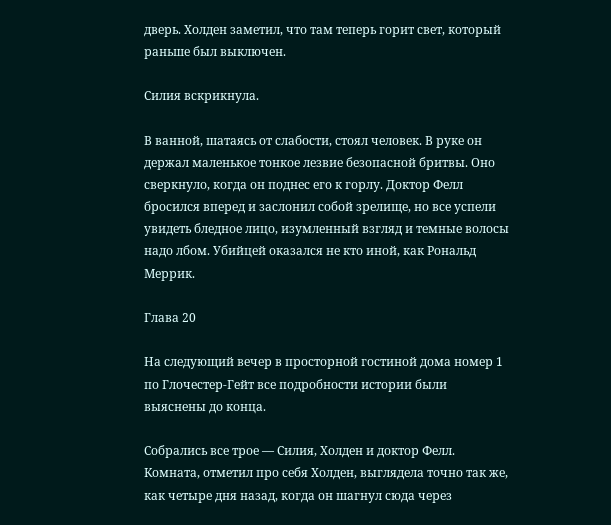дверь. Холден заметил, что там теперь горит свет, который раньше был выключен.

Силия вскрикнула.

В ванной, шатаясь от слабости, стоял человек. В руке он держал маленькое тонкое лезвие безопасной бритвы. Оно сверкнуло, когда он поднес его к горлу. Доктор Фелл бросился вперед и заслонил собой зрелище, но все успели увидеть бледное лицо, изумленный взгляд и темные волосы надо лбом. Убийцей оказался не кто иной, как Рональд Меррик.

Глава 20

На следующий вечер в просторной гостиной дома номер 1 по Глочестер-Гейт все подробности истории были выяснены до конца.

Собрались все трое — Силия, Холден и доктор Фелл. Комната, отметил про себя Холден, выглядела точно так же, как четыре дня назад, когда он шагнул сюда через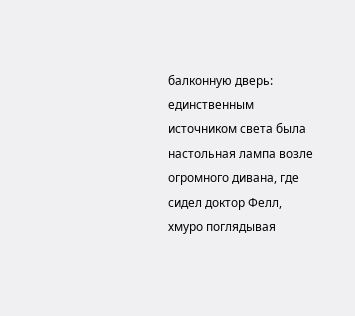балконную дверь: единственным источником света была настольная лампа возле огромного дивана, где сидел доктор Фелл, хмуро поглядывая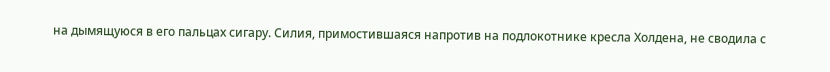на дымящуюся в его пальцах сигару. Силия, примостившаяся напротив на подлокотнике кресла Холдена, не сводила с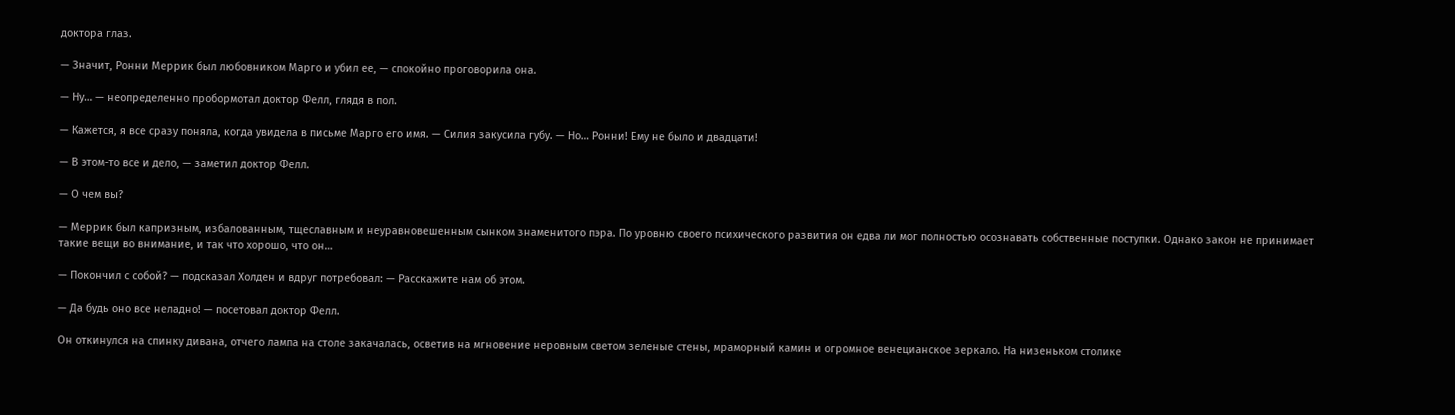доктора глаз.

— Значит, Ронни Меррик был любовником Марго и убил ее, — спокойно проговорила она.

— Ну… — неопределенно пробормотал доктор Фелл, глядя в пол.

— Кажется, я все сразу поняла, когда увидела в письме Марго его имя. — Силия закусила губу. — Но… Ронни! Ему не было и двадцати!

— В этом-то все и дело, — заметил доктор Фелл.

— О чем вы?

— Меррик был капризным, избалованным, тщеславным и неуравновешенным сынком знаменитого пэра. По уровню своего психического развития он едва ли мог полностью осознавать собственные поступки. Однако закон не принимает такие вещи во внимание, и так что хорошо, что он…

— Покончил с собой? — подсказал Холден и вдруг потребовал: — Расскажите нам об этом.

— Да будь оно все неладно! — посетовал доктор Фелл.

Он откинулся на спинку дивана, отчего лампа на столе закачалась, осветив на мгновение неровным светом зеленые стены, мраморный камин и огромное венецианское зеркало. На низеньком столике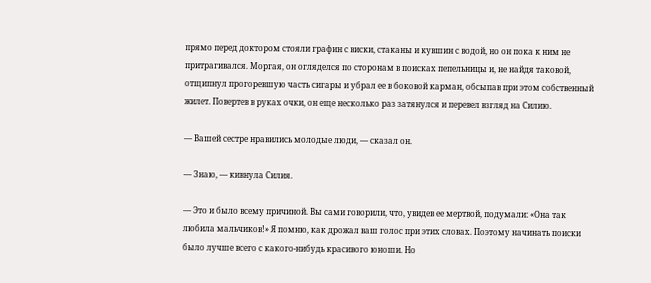прямо перед доктором стояли графин с виски, стаканы и кувшин с водой, но он пока к ним не притрагивался. Моргая, он огляделся по сторонам в поисках пепельницы и, не найдя таковой, отщипнул прогоревшую часть сигары и убрал ее в боковой карман, обсыпав при этом собственный жилет. Повертев в руках очки, он еще несколько раз затянулся и перевел взгляд на Силию.

— Вашей сестре нравились молодые люди, — сказал он.

— Знаю, — кивнула Силия.

— Это и было всему причиной. Вы сами говорили, что, увидев ее мертвой, подумали: «Она так любила мальчиков!» Я помню, как дрожал ваш голос при этих словах. Поэтому начинать поиски было лучше всего с какого-нибудь красивого юноши. Но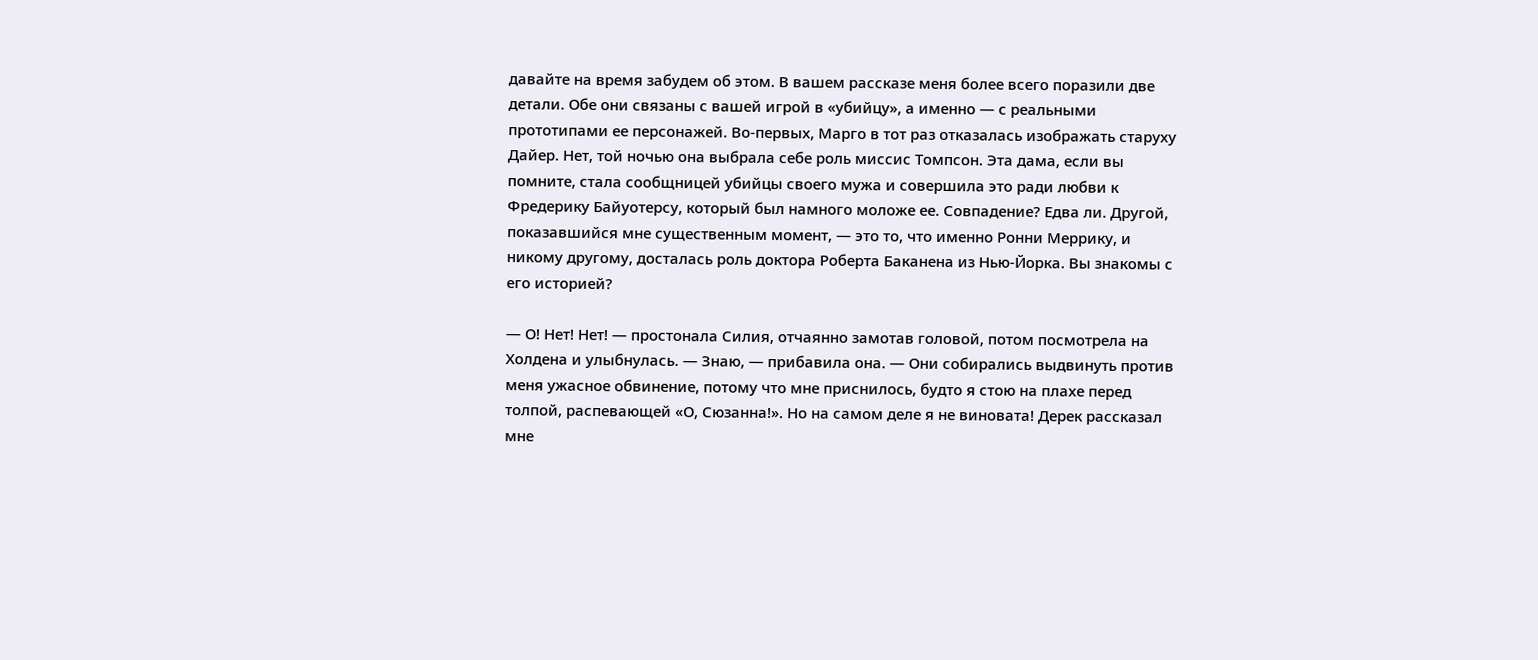давайте на время забудем об этом. В вашем рассказе меня более всего поразили две детали. Обе они связаны с вашей игрой в «убийцу», а именно — с реальными прототипами ее персонажей. Во-первых, Марго в тот раз отказалась изображать старуху Дайер. Нет, той ночью она выбрала себе роль миссис Томпсон. Эта дама, если вы помните, стала сообщницей убийцы своего мужа и совершила это ради любви к Фредерику Байуотерсу, который был намного моложе ее. Совпадение? Едва ли. Другой, показавшийся мне существенным момент, — это то, что именно Ронни Меррику, и никому другому, досталась роль доктора Роберта Баканена из Нью-Йорка. Вы знакомы с его историей?

— О! Нет! Нет! — простонала Силия, отчаянно замотав головой, потом посмотрела на Холдена и улыбнулась. — Знаю, — прибавила она. — Они собирались выдвинуть против меня ужасное обвинение, потому что мне приснилось, будто я стою на плахе перед толпой, распевающей «О, Сюзанна!». Но на самом деле я не виновата! Дерек рассказал мне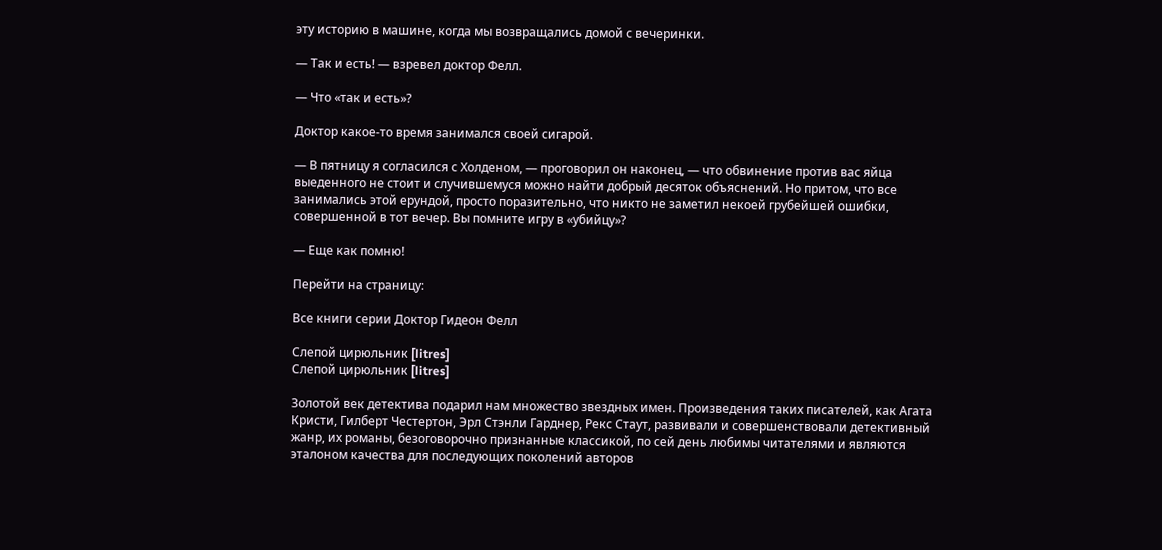эту историю в машине, когда мы возвращались домой с вечеринки.

— Так и есть! — взревел доктор Фелл.

— Что «так и есть»?

Доктор какое-то время занимался своей сигарой.

— В пятницу я согласился с Холденом, — проговорил он наконец, — что обвинение против вас яйца выеденного не стоит и случившемуся можно найти добрый десяток объяснений. Но притом, что все занимались этой ерундой, просто поразительно, что никто не заметил некоей грубейшей ошибки, совершенной в тот вечер. Вы помните игру в «убийцу»?

— Еще как помню!

Перейти на страницу:

Все книги серии Доктор Гидеон Фелл

Слепой цирюльник [litres]
Слепой цирюльник [litres]

Золотой век детектива подарил нам множество звездных имен. Произведения таких писателей, как Агата Кристи, Гилберт Честертон, Эрл Стэнли Гарднер, Рекс Стаут, развивали и совершенствовали детективный жанр, их романы, безоговорочно признанные классикой, по сей день любимы читателями и являются эталоном качества для последующих поколений авторов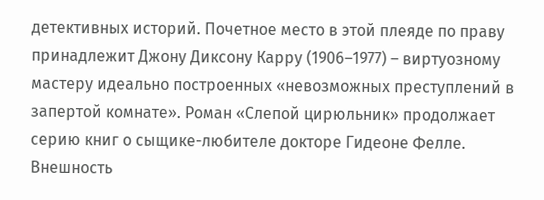детективных историй. Почетное место в этой плеяде по праву принадлежит Джону Диксону Карру (1906–1977) – виртуозному мастеру идеально построенных «невозможных преступлений в запертой комнате». Роман «Слепой цирюльник» продолжает серию книг о сыщике-любителе докторе Гидеоне Фелле. Внешность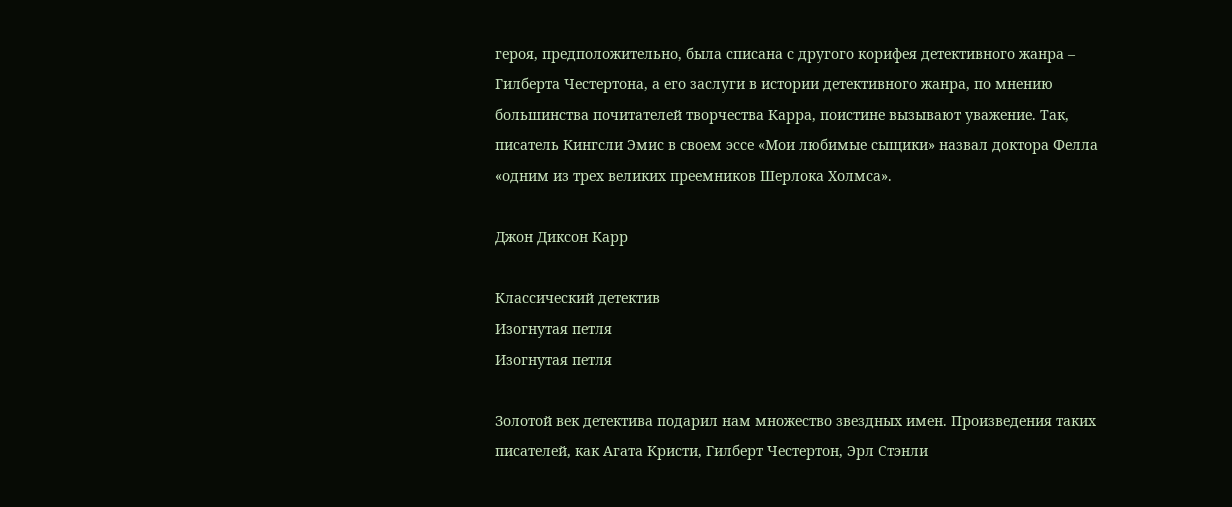героя, предположительно, была списана с другого корифея детективного жанра – Гилберта Честертона, а его заслуги в истории детективного жанра, по мнению большинства почитателей творчества Карра, поистине вызывают уважение. Так, писатель Кингсли Эмис в своем эссе «Мои любимые сыщики» назвал доктора Фелла «одним из трех великих преемников Шерлока Холмса».

Джон Диксон Карр

Классический детектив
Изогнутая петля
Изогнутая петля

Золотой век детектива подарил нам множество звездных имен. Произведения таких писателей, как Агата Кристи, Гилберт Честертон, Эрл Стэнли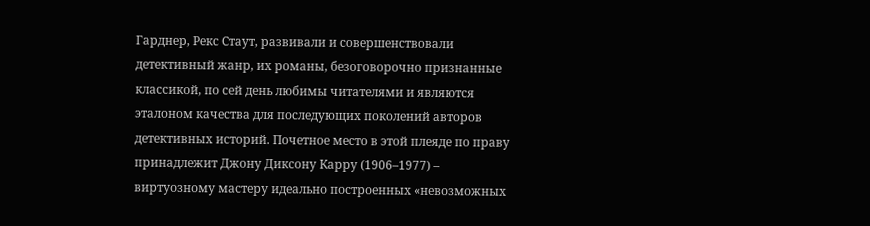Гарднер, Рекс Стаут, развивали и совершенствовали детективный жанр, их романы, безоговорочно признанные классикой, по сей день любимы читателями и являются эталоном качества для последующих поколений авторов детективных историй. Почетное место в этой плеяде по праву принадлежит Джону Диксону Карру (1906–1977) – виртуозному мастеру идеально построенных «невозможных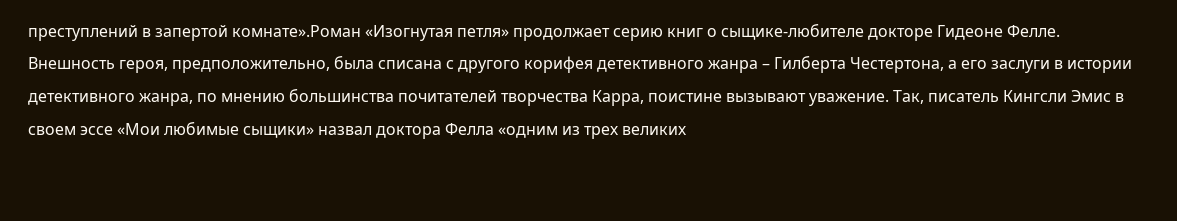преступлений в запертой комнате».Роман «Изогнутая петля» продолжает серию книг о сыщике-любителе докторе Гидеоне Фелле. Внешность героя, предположительно, была списана с другого корифея детективного жанра – Гилберта Честертона, а его заслуги в истории детективного жанра, по мнению большинства почитателей творчества Карра, поистине вызывают уважение. Так, писатель Кингсли Эмис в своем эссе «Мои любимые сыщики» назвал доктора Фелла «одним из трех великих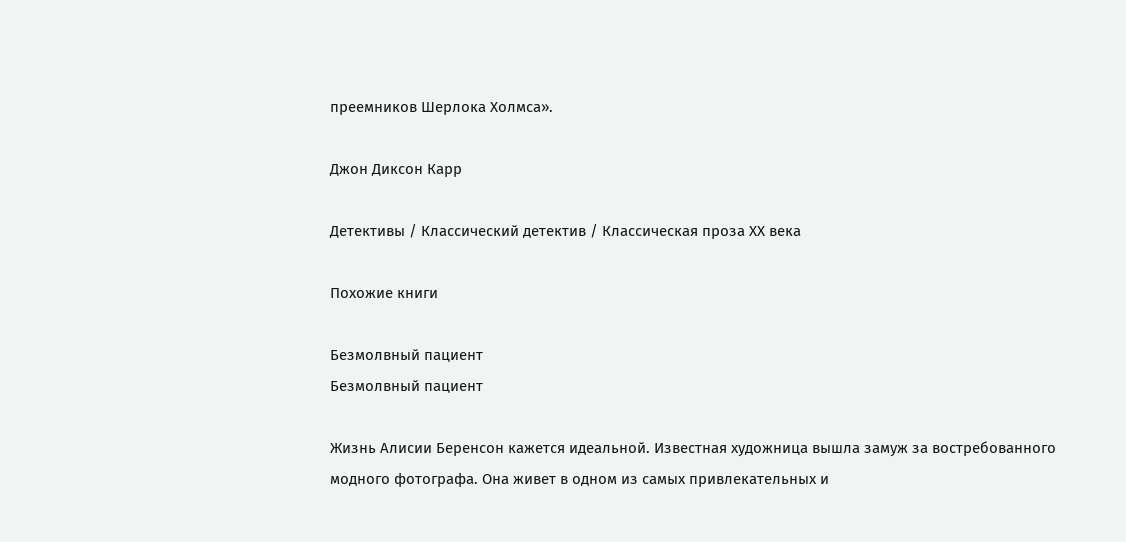преемников Шерлока Холмса».

Джон Диксон Карр

Детективы / Классический детектив / Классическая проза ХX века

Похожие книги

Безмолвный пациент
Безмолвный пациент

Жизнь Алисии Беренсон кажется идеальной. Известная художница вышла замуж за востребованного модного фотографа. Она живет в одном из самых привлекательных и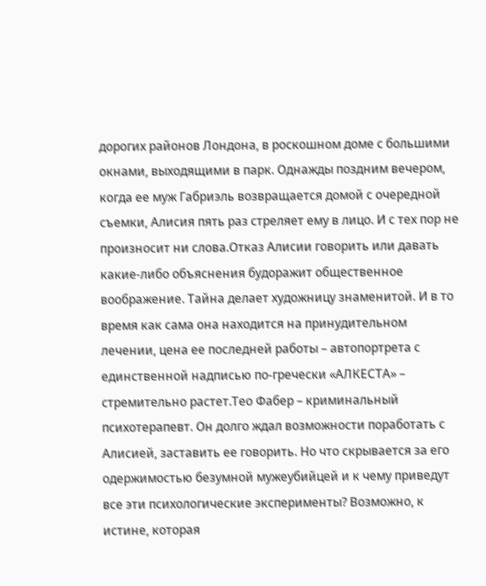дорогих районов Лондона, в роскошном доме с большими окнами, выходящими в парк. Однажды поздним вечером, когда ее муж Габриэль возвращается домой с очередной съемки, Алисия пять раз стреляет ему в лицо. И с тех пор не произносит ни слова.Отказ Алисии говорить или давать какие-либо объяснения будоражит общественное воображение. Тайна делает художницу знаменитой. И в то время как сама она находится на принудительном лечении, цена ее последней работы – автопортрета с единственной надписью по-гречески «АЛКЕСТА» – стремительно растет.Тео Фабер – криминальный психотерапевт. Он долго ждал возможности поработать с Алисией, заставить ее говорить. Но что скрывается за его одержимостью безумной мужеубийцей и к чему приведут все эти психологические эксперименты? Возможно, к истине, которая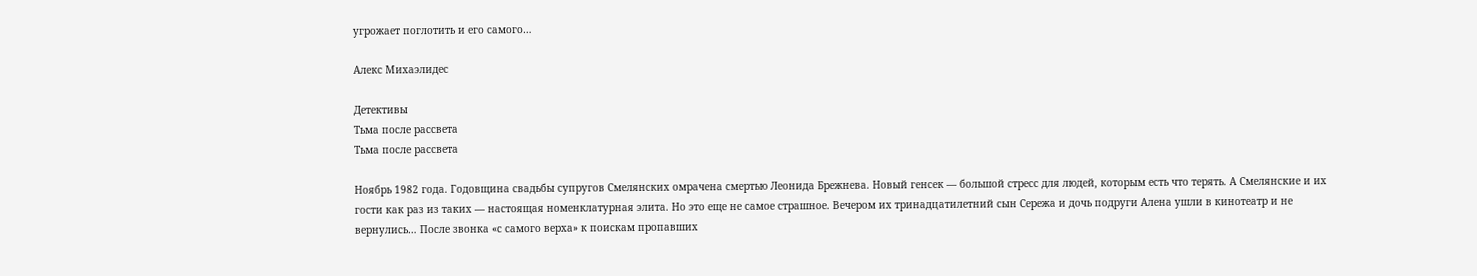угрожает поглотить и его самого…

Алекс Михаэлидес

Детективы
Тьма после рассвета
Тьма после рассвета

Ноябрь 1982 года. Годовщина свадьбы супругов Смелянских омрачена смертью Леонида Брежнева. Новый генсек — большой стресс для людей, которым есть что терять. А Смелянские и их гости как раз из таких — настоящая номенклатурная элита. Но это еще не самое страшное. Вечером их тринадцатилетний сын Сережа и дочь подруги Алена ушли в кинотеатр и не вернулись… После звонка «с самого верха» к поискам пропавших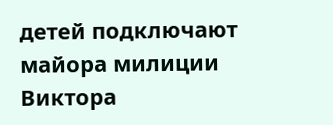детей подключают майора милиции Виктора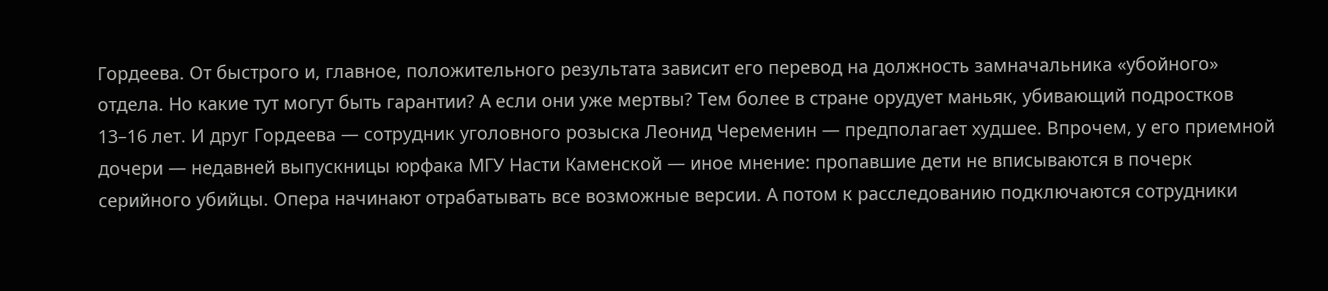Гордеева. От быстрого и, главное, положительного результата зависит его перевод на должность замначальника «убойного» отдела. Но какие тут могут быть гарантии? А если они уже мертвы? Тем более в стране орудует маньяк, убивающий подростков 13–16 лет. И друг Гордеева — сотрудник уголовного розыска Леонид Череменин — предполагает худшее. Впрочем, у его приемной дочери — недавней выпускницы юрфака МГУ Насти Каменской — иное мнение: пропавшие дети не вписываются в почерк серийного убийцы. Опера начинают отрабатывать все возможные версии. А потом к расследованию подключаются сотрудники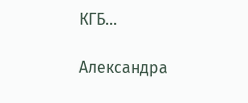КГБ…

Александра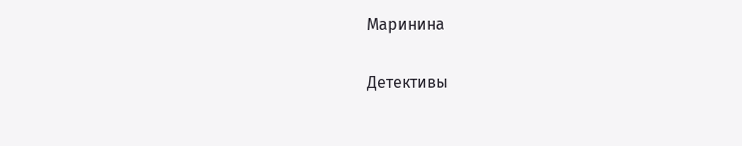Маринина

Детективы